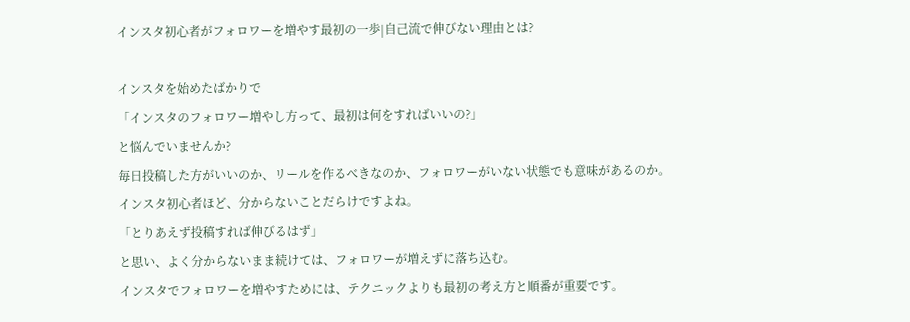インスタ初心者がフォロワーを増やす最初の一歩|自己流で伸びない理由とは?

インスタを始めたばかりで
「インスタのフォロワー増やし方って、最初は何をすればいいの?」
と悩んでいませんか?
毎日投稿した方がいいのか、リールを作るべきなのか、フォロワーがいない状態でも意味があるのか。
インスタ初心者ほど、分からないことだらけですよね。
「とりあえず投稿すれば伸びるはず」
と思い、よく分からないまま続けては、フォロワーが増えずに落ち込む。
インスタでフォロワーを増やすためには、テクニックよりも最初の考え方と順番が重要です。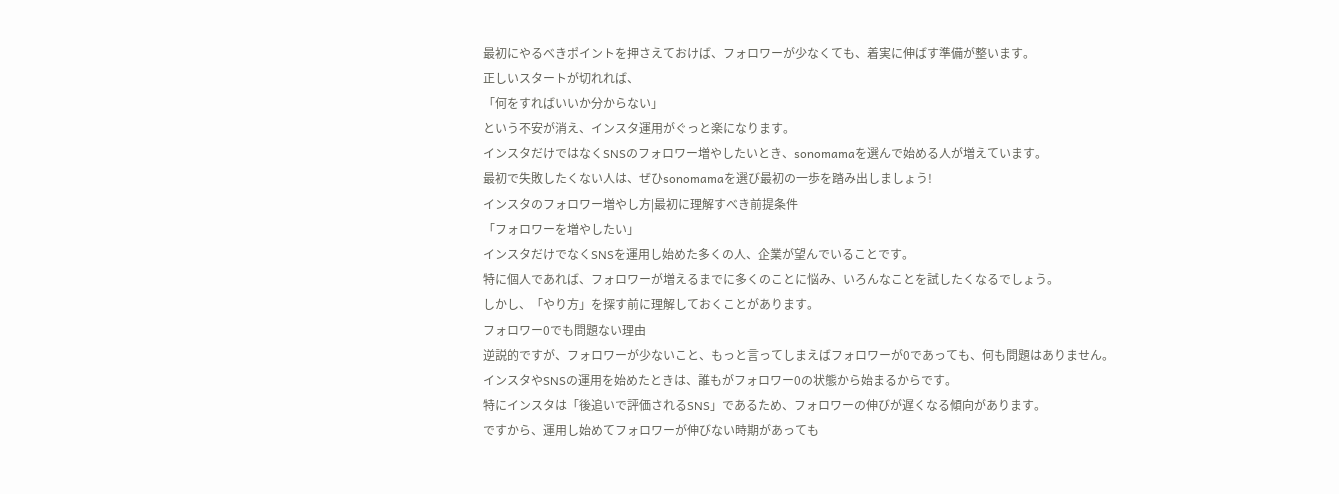最初にやるべきポイントを押さえておけば、フォロワーが少なくても、着実に伸ばす準備が整います。
正しいスタートが切れれば、
「何をすればいいか分からない」
という不安が消え、インスタ運用がぐっと楽になります。
インスタだけではなくSNSのフォロワー増やしたいとき、sonomamaを選んで始める人が増えています。
最初で失敗したくない人は、ぜひsonomamaを選び最初の一歩を踏み出しましょう!
インスタのフォロワー増やし方|最初に理解すべき前提条件
「フォロワーを増やしたい」
インスタだけでなくSNSを運用し始めた多くの人、企業が望んでいることです。
特に個人であれば、フォロワーが増えるまでに多くのことに悩み、いろんなことを試したくなるでしょう。
しかし、「やり方」を探す前に理解しておくことがあります。
フォロワー0でも問題ない理由
逆説的ですが、フォロワーが少ないこと、もっと言ってしまえばフォロワーが0であっても、何も問題はありません。
インスタやSNSの運用を始めたときは、誰もがフォロワー0の状態から始まるからです。
特にインスタは「後追いで評価されるSNS」であるため、フォロワーの伸びが遅くなる傾向があります。
ですから、運用し始めてフォロワーが伸びない時期があっても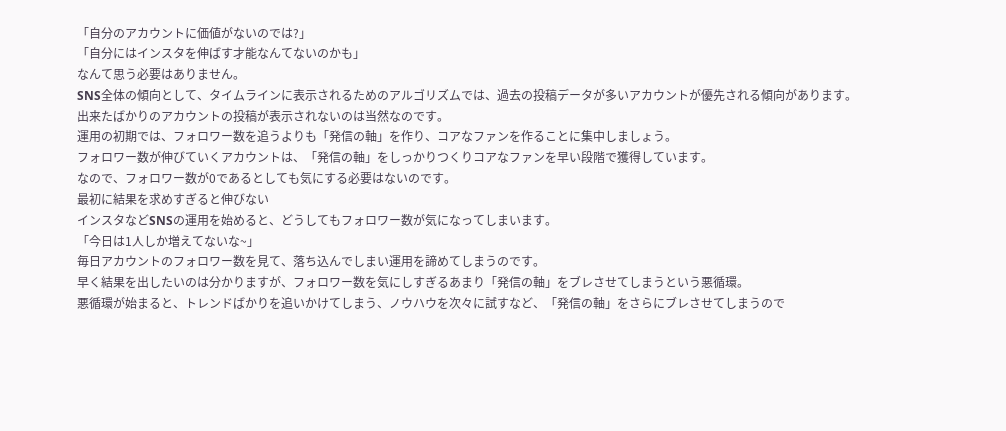「自分のアカウントに価値がないのでは?」
「自分にはインスタを伸ばす才能なんてないのかも」
なんて思う必要はありません。
SNS全体の傾向として、タイムラインに表示されるためのアルゴリズムでは、過去の投稿データが多いアカウントが優先される傾向があります。
出来たばかりのアカウントの投稿が表示されないのは当然なのです。
運用の初期では、フォロワー数を追うよりも「発信の軸」を作り、コアなファンを作ることに集中しましょう。
フォロワー数が伸びていくアカウントは、「発信の軸」をしっかりつくりコアなファンを早い段階で獲得しています。
なので、フォロワー数が0であるとしても気にする必要はないのです。
最初に結果を求めすぎると伸びない
インスタなどSNSの運用を始めると、どうしてもフォロワー数が気になってしまいます。
「今日は1人しか増えてないな~」
毎日アカウントのフォロワー数を見て、落ち込んでしまい運用を諦めてしまうのです。
早く結果を出したいのは分かりますが、フォロワー数を気にしすぎるあまり「発信の軸」をブレさせてしまうという悪循環。
悪循環が始まると、トレンドばかりを追いかけてしまう、ノウハウを次々に試すなど、「発信の軸」をさらにブレさせてしまうので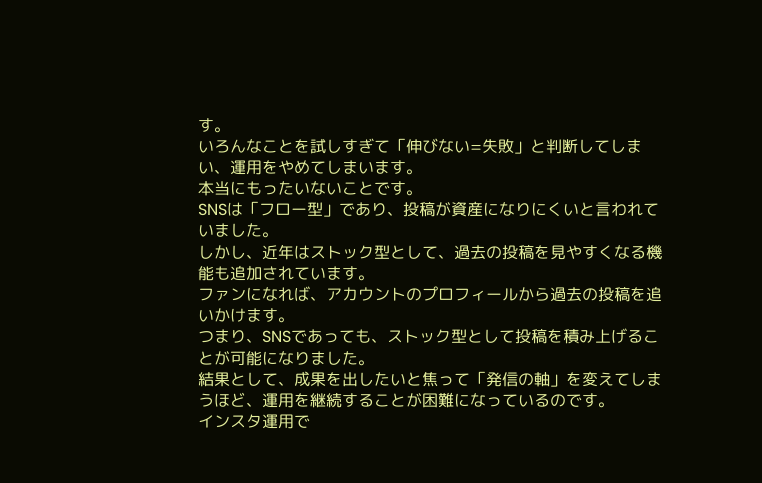す。
いろんなことを試しすぎて「伸びない=失敗」と判断してしまい、運用をやめてしまいます。
本当にもったいないことです。
SNSは「フロー型」であり、投稿が資産になりにくいと言われていました。
しかし、近年はストック型として、過去の投稿を見やすくなる機能も追加されています。
ファンになれば、アカウントのプロフィールから過去の投稿を追いかけます。
つまり、SNSであっても、ストック型として投稿を積み上げることが可能になりました。
結果として、成果を出したいと焦って「発信の軸」を変えてしまうほど、運用を継続することが困難になっているのです。
インスタ運用で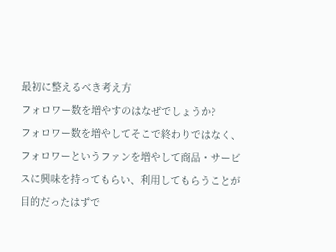最初に整えるべき考え方
フォロワー数を増やすのはなぜでしょうか?
フォロワー数を増やしてそこで終わりではなく、フォロワーというファンを増やして商品・サービスに興味を持ってもらい、利用してもらうことが目的だったはずで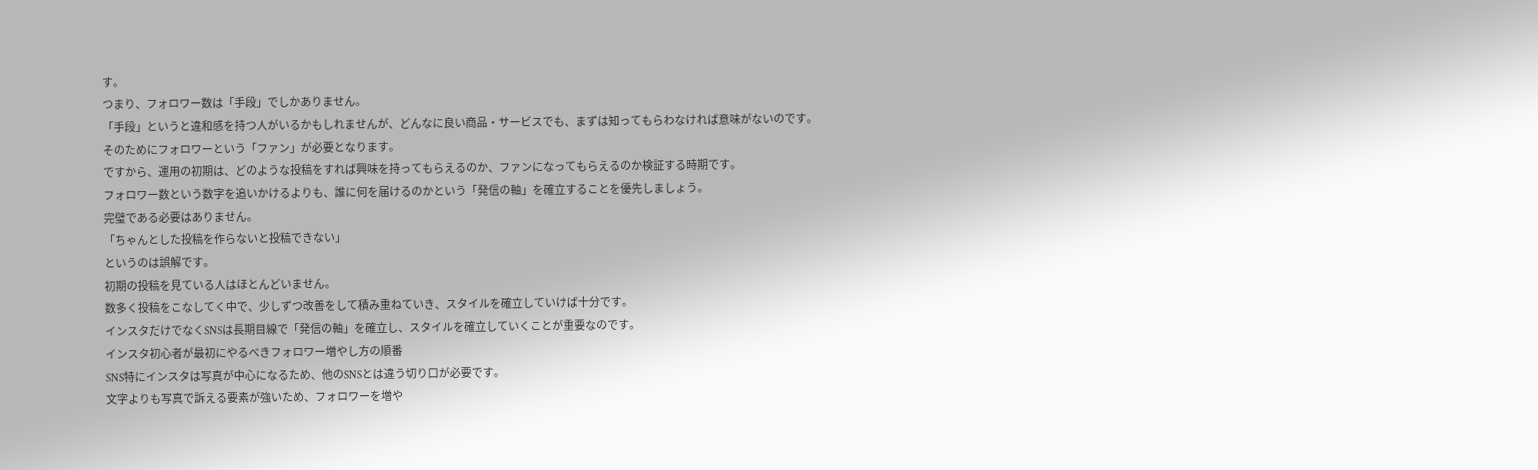す。
つまり、フォロワー数は「手段」でしかありません。
「手段」というと違和感を持つ人がいるかもしれませんが、どんなに良い商品・サービスでも、まずは知ってもらわなければ意味がないのです。
そのためにフォロワーという「ファン」が必要となります。
ですから、運用の初期は、どのような投稿をすれば興味を持ってもらえるのか、ファンになってもらえるのか検証する時期です。
フォロワー数という数字を追いかけるよりも、誰に何を届けるのかという「発信の軸」を確立することを優先しましょう。
完璧である必要はありません。
「ちゃんとした投稿を作らないと投稿できない」
というのは誤解です。
初期の投稿を見ている人はほとんどいません。
数多く投稿をこなしてく中で、少しずつ改善をして積み重ねていき、スタイルを確立していけば十分です。
インスタだけでなくSNSは長期目線で「発信の軸」を確立し、スタイルを確立していくことが重要なのです。
インスタ初心者が最初にやるべきフォロワー増やし方の順番
SNS特にインスタは写真が中心になるため、他のSNSとは違う切り口が必要です。
文字よりも写真で訴える要素が強いため、フォロワーを増や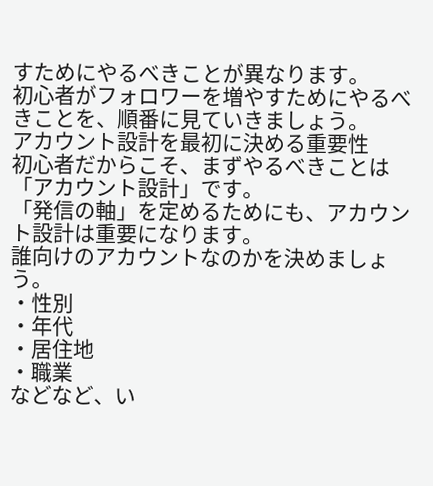すためにやるべきことが異なります。
初心者がフォロワーを増やすためにやるべきことを、順番に見ていきましょう。
アカウント設計を最初に決める重要性
初心者だからこそ、まずやるべきことは「アカウント設計」です。
「発信の軸」を定めるためにも、アカウント設計は重要になります。
誰向けのアカウントなのかを決めましょう。
・性別
・年代
・居住地
・職業
などなど、い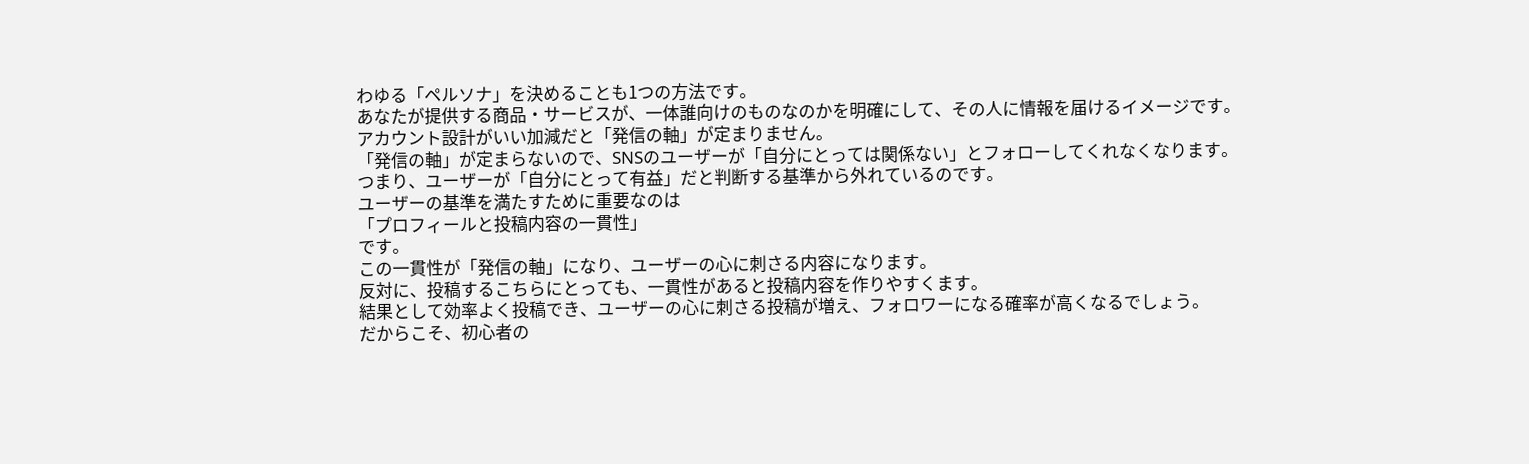わゆる「ペルソナ」を決めることも1つの方法です。
あなたが提供する商品・サービスが、一体誰向けのものなのかを明確にして、その人に情報を届けるイメージです。
アカウント設計がいい加減だと「発信の軸」が定まりません。
「発信の軸」が定まらないので、SNSのユーザーが「自分にとっては関係ない」とフォローしてくれなくなります。
つまり、ユーザーが「自分にとって有益」だと判断する基準から外れているのです。
ユーザーの基準を満たすために重要なのは
「プロフィールと投稿内容の一貫性」
です。
この一貫性が「発信の軸」になり、ユーザーの心に刺さる内容になります。
反対に、投稿するこちらにとっても、一貫性があると投稿内容を作りやすくます。
結果として効率よく投稿でき、ユーザーの心に刺さる投稿が増え、フォロワーになる確率が高くなるでしょう。
だからこそ、初心者の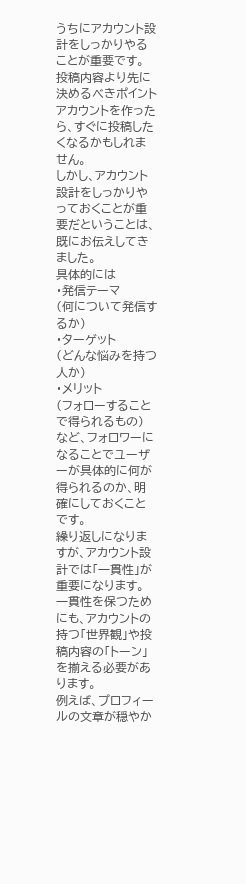うちにアカウント設計をしっかりやることが重要です。
投稿内容より先に決めるべきポイント
アカウントを作ったら、すぐに投稿したくなるかもしれません。
しかし、アカウント設計をしっかりやっておくことが重要だということは、既にお伝えしてきました。
具体的には
・発信テーマ
(何について発信するか)
・ターゲット
(どんな悩みを持つ人か)
・メリット
(フォローすることで得られるもの)
など、フォロワーになることでユーザーが具体的に何が得られるのか、明確にしておくことです。
繰り返しになりますが、アカウント設計では「一貫性」が重要になります。
一貫性を保つためにも、アカウントの持つ「世界観」や投稿内容の「トーン」を揃える必要があります。
例えば、プロフィールの文章が穏やか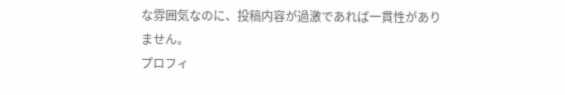な雰囲気なのに、投稿内容が過激であれば一貫性がありません。
プロフィ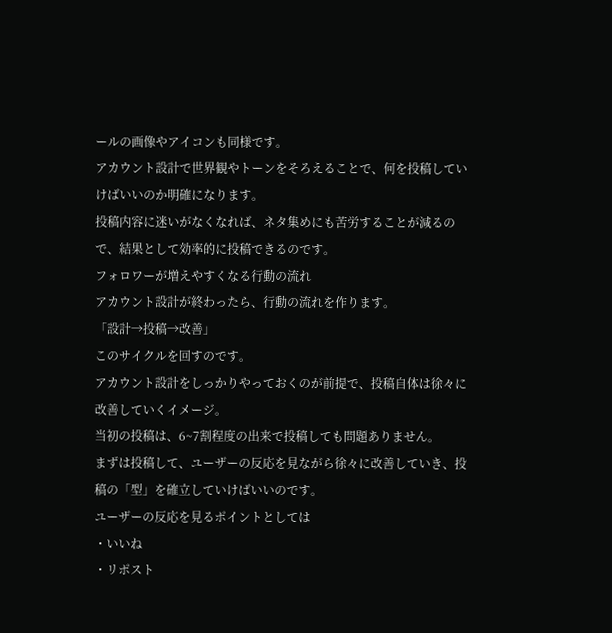ールの画像やアイコンも同様です。
アカウント設計で世界観やトーンをそろえることで、何を投稿していけばいいのか明確になります。
投稿内容に迷いがなくなれば、ネタ集めにも苦労することが減るので、結果として効率的に投稿できるのです。
フォロワーが増えやすくなる行動の流れ
アカウント設計が終わったら、行動の流れを作ります。
「設計→投稿→改善」
このサイクルを回すのです。
アカウント設計をしっかりやっておくのが前提で、投稿自体は徐々に改善していくイメージ。
当初の投稿は、6~7割程度の出来で投稿しても問題ありません。
まずは投稿して、ユーザーの反応を見ながら徐々に改善していき、投稿の「型」を確立していけばいいのです。
ユーザーの反応を見るポイントとしては
・いいね
・リポスト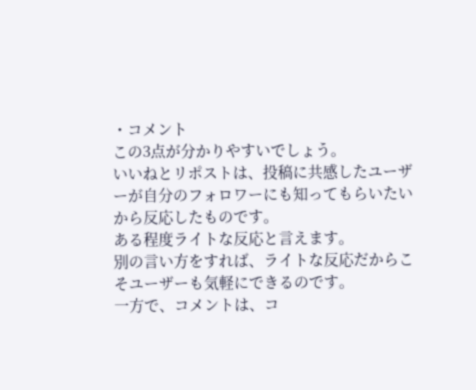・コメント
この3点が分かりやすいでしょう。
いいねとリポストは、投稿に共感したユーザーが自分のフォロワーにも知ってもらいたいから反応したものです。
ある程度ライトな反応と言えます。
別の言い方をすれば、ライトな反応だからこそユーザーも気軽にできるのです。
一方で、コメントは、コ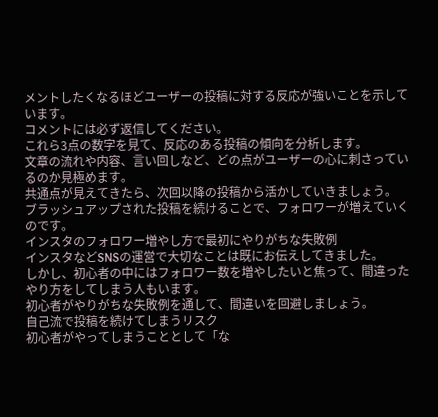メントしたくなるほどユーザーの投稿に対する反応が強いことを示しています。
コメントには必ず返信してください。
これら3点の数字を見て、反応のある投稿の傾向を分析します。
文章の流れや内容、言い回しなど、どの点がユーザーの心に刺さっているのか見極めます。
共通点が見えてきたら、次回以降の投稿から活かしていきましょう。
ブラッシュアップされた投稿を続けることで、フォロワーが増えていくのです。
インスタのフォロワー増やし方で最初にやりがちな失敗例
インスタなどSNSの運営で大切なことは既にお伝えしてきました。
しかし、初心者の中にはフォロワー数を増やしたいと焦って、間違ったやり方をしてしまう人もいます。
初心者がやりがちな失敗例を通して、間違いを回避しましょう。
自己流で投稿を続けてしまうリスク
初心者がやってしまうこととして「な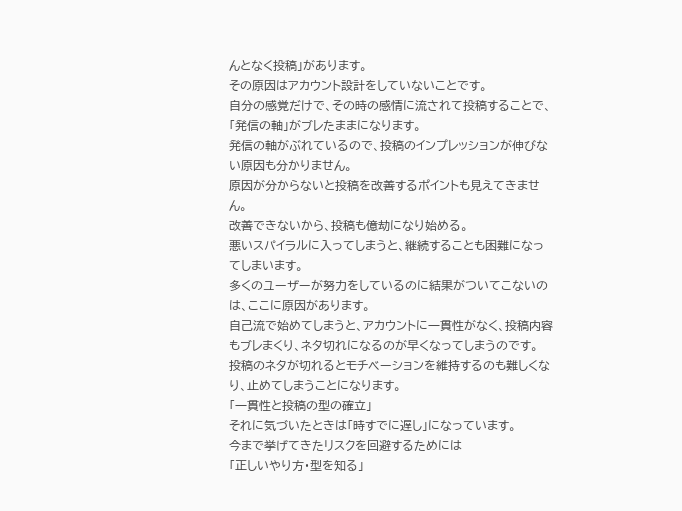んとなく投稿」があります。
その原因はアカウント設計をしていないことです。
自分の感覚だけで、その時の感情に流されて投稿することで、「発信の軸」がブレたままになります。
発信の軸がぶれているので、投稿のインプレッションが伸びない原因も分かりません。
原因が分からないと投稿を改善するポイントも見えてきません。
改善できないから、投稿も億劫になり始める。
悪いスパイラルに入ってしまうと、継続することも困難になってしまいます。
多くのユーザーが努力をしているのに結果がついてこないのは、ここに原因があります。
自己流で始めてしまうと、アカウントに一貫性がなく、投稿内容もブレまくり、ネタ切れになるのが早くなってしまうのです。
投稿のネタが切れるとモチベーションを維持するのも難しくなり、止めてしまうことになります。
「一貫性と投稿の型の確立」
それに気づいたときは「時すでに遅し」になっています。
今まで挙げてきたリスクを回避するためには
「正しいやり方・型を知る」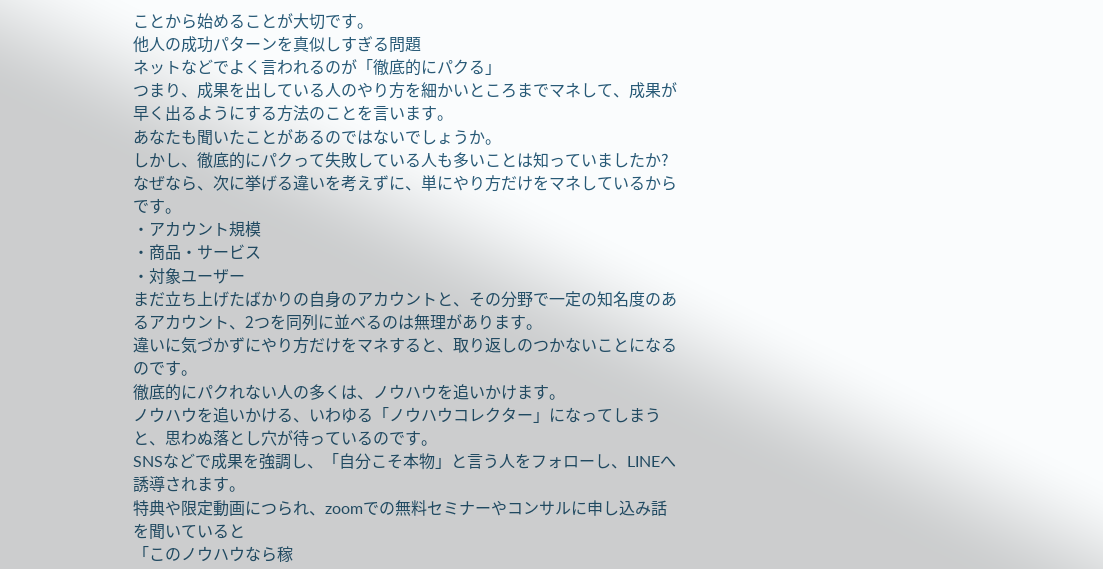ことから始めることが大切です。
他人の成功パターンを真似しすぎる問題
ネットなどでよく言われるのが「徹底的にパクる」
つまり、成果を出している人のやり方を細かいところまでマネして、成果が早く出るようにする方法のことを言います。
あなたも聞いたことがあるのではないでしょうか。
しかし、徹底的にパクって失敗している人も多いことは知っていましたか?
なぜなら、次に挙げる違いを考えずに、単にやり方だけをマネしているからです。
・アカウント規模
・商品・サービス
・対象ユーザー
まだ立ち上げたばかりの自身のアカウントと、その分野で一定の知名度のあるアカウント、2つを同列に並べるのは無理があります。
違いに気づかずにやり方だけをマネすると、取り返しのつかないことになるのです。
徹底的にパクれない人の多くは、ノウハウを追いかけます。
ノウハウを追いかける、いわゆる「ノウハウコレクター」になってしまうと、思わぬ落とし穴が待っているのです。
SNSなどで成果を強調し、「自分こそ本物」と言う人をフォローし、LINEへ誘導されます。
特典や限定動画につられ、zoomでの無料セミナーやコンサルに申し込み話を聞いていると
「このノウハウなら稼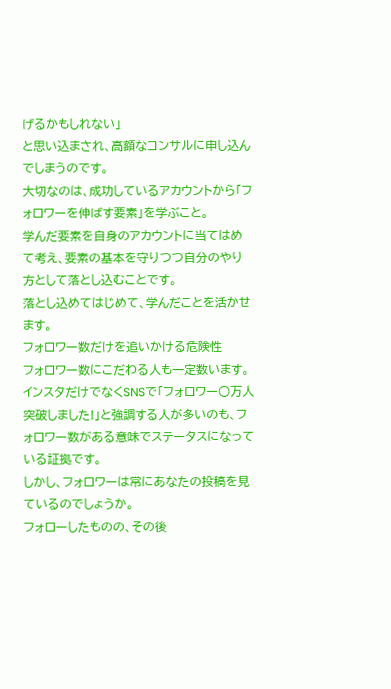げるかもしれない」
と思い込まされ、高額なコンサルに申し込んでしまうのです。
大切なのは、成功しているアカウントから「フォロワーを伸ばす要素」を学ぶこと。
学んだ要素を自身のアカウントに当てはめて考え、要素の基本を守りつつ自分のやり方として落とし込むことです。
落とし込めてはじめて、学んだことを活かせます。
フォロワー数だけを追いかける危険性
フォロワー数にこだわる人も一定数います。
インスタだけでなくSNSで「フォロワー○万人突破しました!」と強調する人が多いのも、フォロワー数がある意味でステータスになっている証拠です。
しかし、フォロワーは常にあなたの投稿を見ているのでしょうか。
フォローしたものの、その後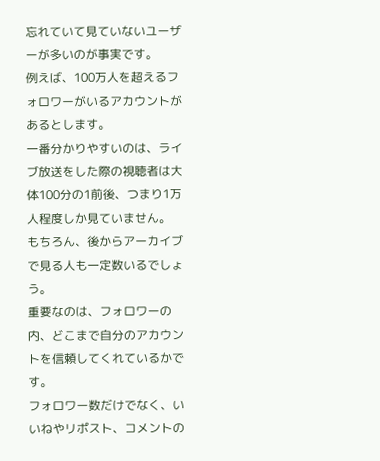忘れていて見ていないユーザーが多いのが事実です。
例えば、100万人を超えるフォロワーがいるアカウントがあるとします。
一番分かりやすいのは、ライブ放送をした際の視聴者は大体100分の1前後、つまり1万人程度しか見ていません。
もちろん、後からアーカイブで見る人も一定数いるでしょう。
重要なのは、フォロワーの内、どこまで自分のアカウントを信頼してくれているかです。
フォロワー数だけでなく、いいねやリポスト、コメントの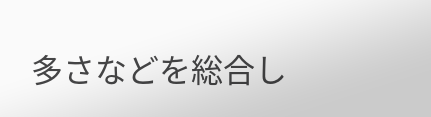多さなどを総合し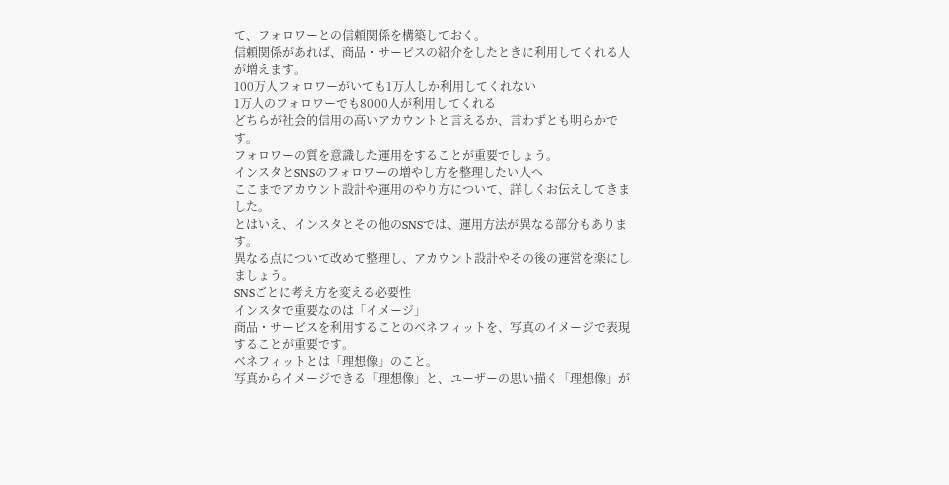て、フォロワーとの信頼関係を構築しておく。
信頼関係があれば、商品・サービスの紹介をしたときに利用してくれる人が増えます。
100万人フォロワーがいても1万人しか利用してくれない
1万人のフォロワーでも8000人が利用してくれる
どちらが社会的信用の高いアカウントと言えるか、言わずとも明らかです。
フォロワーの質を意識した運用をすることが重要でしょう。
インスタとSNSのフォロワーの増やし方を整理したい人へ
ここまでアカウント設計や運用のやり方について、詳しくお伝えしてきました。
とはいえ、インスタとその他のSNSでは、運用方法が異なる部分もあります。
異なる点について改めて整理し、アカウント設計やその後の運営を楽にしましょう。
SNSごとに考え方を変える必要性
インスタで重要なのは「イメージ」
商品・サービスを利用することのベネフィットを、写真のイメージで表現することが重要です。
ベネフィットとは「理想像」のこと。
写真からイメージできる「理想像」と、ユーザーの思い描く「理想像」が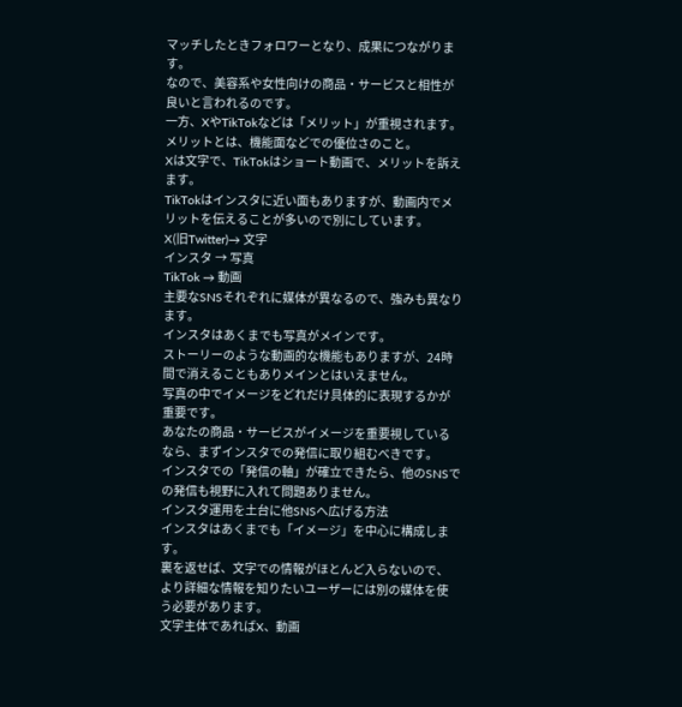マッチしたときフォロワーとなり、成果につながります。
なので、美容系や女性向けの商品・サービスと相性が良いと言われるのです。
一方、XやTikTokなどは「メリット」が重視されます。
メリットとは、機能面などでの優位さのこと。
Xは文字で、TikTokはショート動画で、メリットを訴えます。
TikTokはインスタに近い面もありますが、動画内でメリットを伝えることが多いので別にしています。
X(旧Twitter)→ 文字
インスタ → 写真
TikTok → 動画
主要なSNSそれぞれに媒体が異なるので、強みも異なります。
インスタはあくまでも写真がメインです。
ストーリーのような動画的な機能もありますが、24時間で消えることもありメインとはいえません。
写真の中でイメージをどれだけ具体的に表現するかが重要です。
あなたの商品・サービスがイメージを重要視しているなら、まずインスタでの発信に取り組むべきです。
インスタでの「発信の軸」が確立できたら、他のSNSでの発信も視野に入れて問題ありません。
インスタ運用を土台に他SNSへ広げる方法
インスタはあくまでも「イメージ」を中心に構成します。
裏を返せば、文字での情報がほとんど入らないので、より詳細な情報を知りたいユーザーには別の媒体を使う必要があります。
文字主体であればX、動画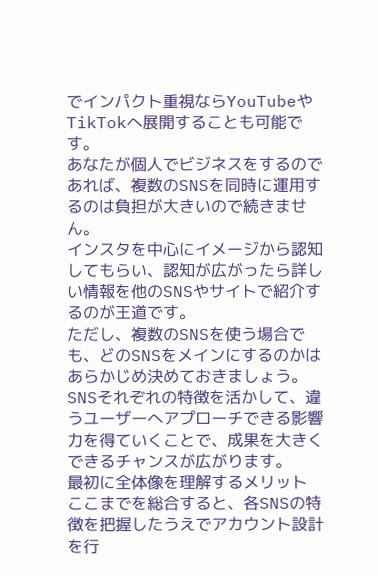でインパクト重視ならYouTubeやTikTokへ展開することも可能です。
あなたが個人でビジネスをするのであれば、複数のSNSを同時に運用するのは負担が大きいので続きません。
インスタを中心にイメージから認知してもらい、認知が広がったら詳しい情報を他のSNSやサイトで紹介するのが王道です。
ただし、複数のSNSを使う場合でも、どのSNSをメインにするのかはあらかじめ決めておきましょう。
SNSそれぞれの特徴を活かして、違うユーザーへアプローチできる影響力を得ていくことで、成果を大きくできるチャンスが広がります。
最初に全体像を理解するメリット
ここまでを総合すると、各SNSの特徴を把握したうえでアカウント設計を行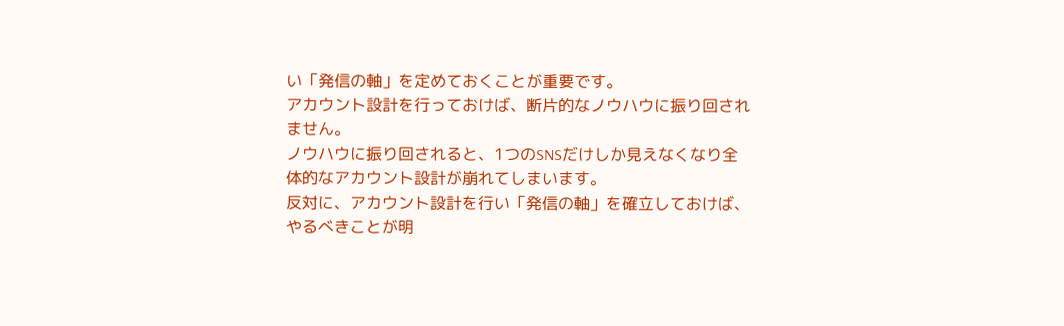い「発信の軸」を定めておくことが重要です。
アカウント設計を行っておけば、断片的なノウハウに振り回されません。
ノウハウに振り回されると、1つのSNSだけしか見えなくなり全体的なアカウント設計が崩れてしまいます。
反対に、アカウント設計を行い「発信の軸」を確立しておけば、やるべきことが明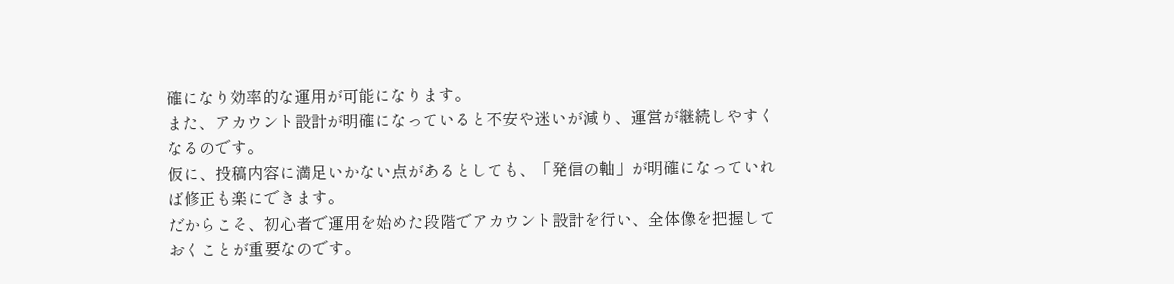確になり効率的な運用が可能になります。
また、アカウント設計が明確になっていると不安や迷いが減り、運営が継続しやすくなるのです。
仮に、投稿内容に満足いかない点があるとしても、「発信の軸」が明確になっていれば修正も楽にできます。
だからこそ、初心者で運用を始めた段階でアカウント設計を行い、全体像を把握しておくことが重要なのです。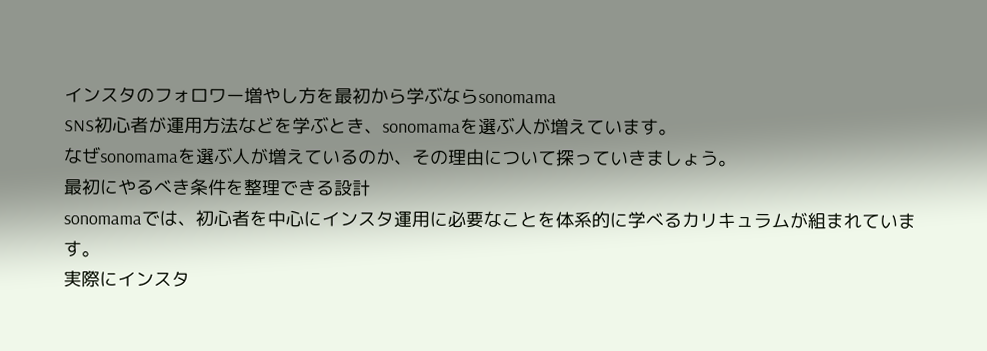インスタのフォロワー増やし方を最初から学ぶならsonomama
SNS初心者が運用方法などを学ぶとき、sonomamaを選ぶ人が増えています。
なぜsonomamaを選ぶ人が増えているのか、その理由について探っていきましょう。
最初にやるべき条件を整理できる設計
sonomamaでは、初心者を中心にインスタ運用に必要なことを体系的に学べるカリキュラムが組まれています。
実際にインスタ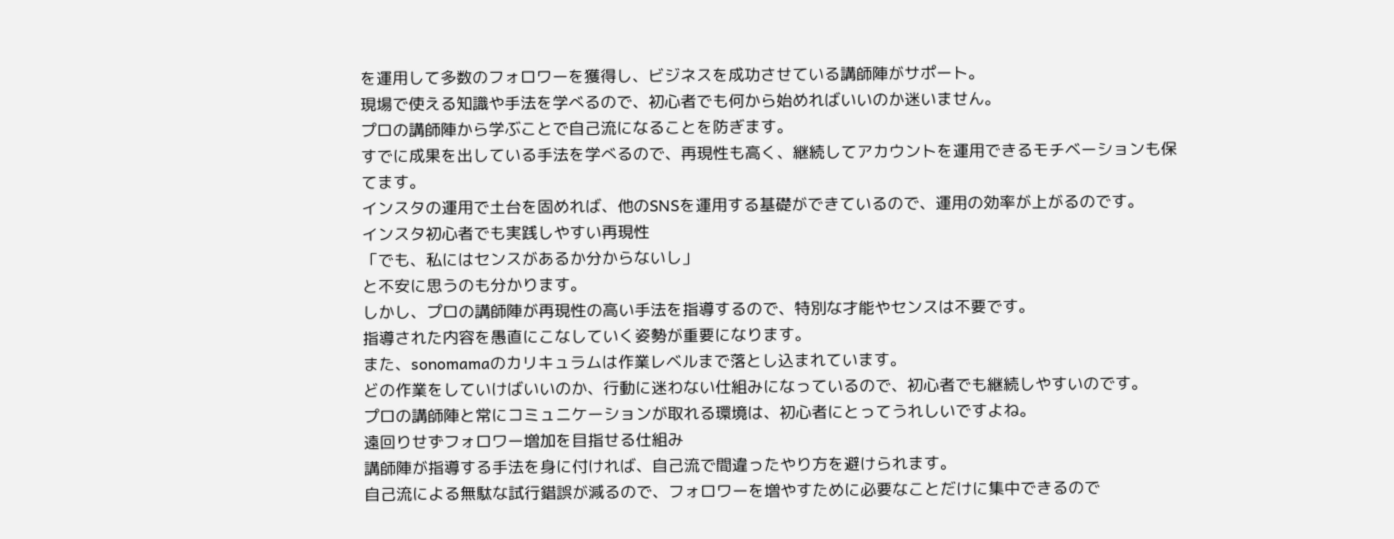を運用して多数のフォロワーを獲得し、ビジネスを成功させている講師陣がサポート。
現場で使える知識や手法を学べるので、初心者でも何から始めればいいのか迷いません。
プロの講師陣から学ぶことで自己流になることを防ぎます。
すでに成果を出している手法を学べるので、再現性も高く、継続してアカウントを運用できるモチベーションも保てます。
インスタの運用で土台を固めれば、他のSNSを運用する基礎ができているので、運用の効率が上がるのです。
インスタ初心者でも実践しやすい再現性
「でも、私にはセンスがあるか分からないし」
と不安に思うのも分かります。
しかし、プロの講師陣が再現性の高い手法を指導するので、特別な才能やセンスは不要です。
指導された内容を愚直にこなしていく姿勢が重要になります。
また、sonomamaのカリキュラムは作業レベルまで落とし込まれています。
どの作業をしていけばいいのか、行動に迷わない仕組みになっているので、初心者でも継続しやすいのです。
プロの講師陣と常にコミュニケーションが取れる環境は、初心者にとってうれしいですよね。
遠回りせずフォロワー増加を目指せる仕組み
講師陣が指導する手法を身に付ければ、自己流で間違ったやり方を避けられます。
自己流による無駄な試行錯誤が減るので、フォロワーを増やすために必要なことだけに集中できるので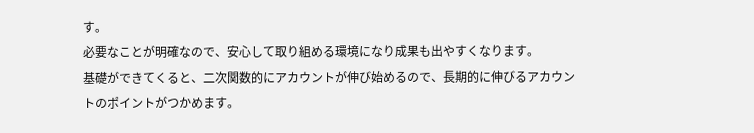す。
必要なことが明確なので、安心して取り組める環境になり成果も出やすくなります。
基礎ができてくると、二次関数的にアカウントが伸び始めるので、長期的に伸びるアカウントのポイントがつかめます。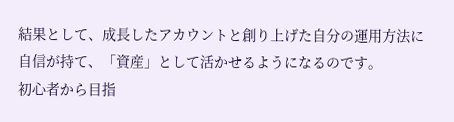結果として、成長したアカウントと創り上げた自分の運用方法に自信が持て、「資産」として活かせるようになるのです。
初心者から目指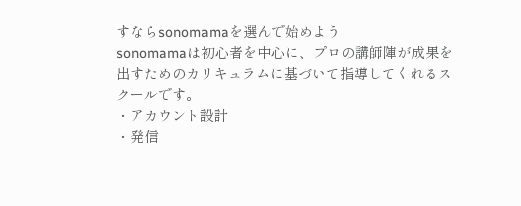すならsonomamaを選んで始めよう
sonomamaは初心者を中心に、プロの講師陣が成果を出すためのカリキュラムに基づいて指導してくれるスクールです。
・アカウント設計
・発信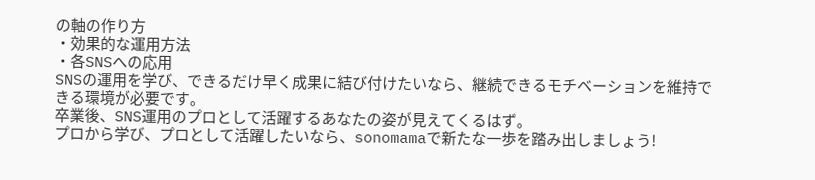の軸の作り方
・効果的な運用方法
・各SNSへの応用
SNSの運用を学び、できるだけ早く成果に結び付けたいなら、継続できるモチベーションを維持できる環境が必要です。
卒業後、SNS運用のプロとして活躍するあなたの姿が見えてくるはず。
プロから学び、プロとして活躍したいなら、sonomamaで新たな一歩を踏み出しましょう!